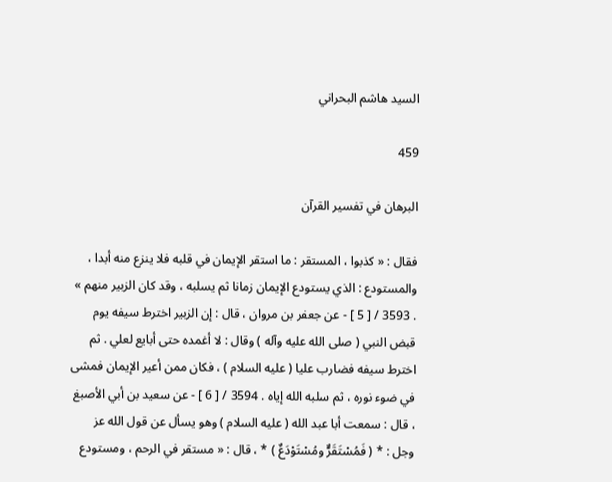السيد هاشم البحراني

459

البرهان في تفسير القرآن

فقال : « كذبوا ، المستقر : ما استقر الإيمان في قلبه فلا ينزع منه أبدا ، والمستودع : الذي يستودع الإيمان زمانا ثم يسلبه ، وقد كان الزبير منهم » . 3593 / [ 5 ] - عن جعفر بن مروان ، قال : إن الزبير اخترط سيفه يوم قبض النبي ( صلى الله عليه وآله ) وقال : لا أغمده حتى أبايع لعلي . ثم اخترط سيفه فضارب عليا ( عليه السلام ) ، فكان ممن أعير الإيمان فمشى في ضوء نوره ، ثم سلبه الله إياه . 3594 / [ 6 ] - عن سعيد بن أبي الأصبغ ، قال : سمعت أبا عبد الله ( عليه السلام ) وهو يسأل عن قول الله عز وجل : * ( فَمُسْتَقَرٌّ ومُسْتَوْدَعٌ ) * ، قال : « مستقر في الرحم ، ومستودع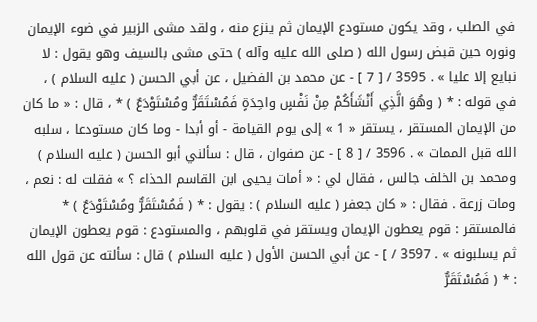في الصلب ، وقد يكون مستودع الإيمان ثم ينزع منه ، ولقد مشى الزبير في ضوء الإيمان ونوره حين قبض رسول الله ( صلى الله عليه وآله ) حتى مشى بالسيف وهو يقول : لا نبايع إلا عليا » . 3595 / [ 7 ] - عن محمد بن الفضيل ، عن أبي الحسن ( عليه السلام ) ، في قوله : * ( وهُوَ الَّذِي أَنْشَأَكُمْ مِنْ نَفْسٍ واحِدَةٍ فَمُسْتَقَرٌّ ومُسْتَوْدَعٌ ) * ، قال : « ما كان من الإيمان المستقر ، يستقر « 1 » إلى يوم القيامة - أو أبدا - وما كان مستودعا ، سلبه الله قبل الممات » . 3596 / [ 8 ] - عن صفوان ، قال : سألني أبو الحسن ( عليه السلام ) ومحمد بن الخلف جالس ، فقال لي : « أمات يحيى ابن القاسم الحذاء ؟ » فقلت له : نعم ، ومات زرعة . فقال : « كان جعفر ( عليه السلام ) : يقول : * ( فَمُسْتَقَرٌّ ومُسْتَوْدَعٌ ) * فالمستقر : قوم يعطون الإيمان ويستقر في قلوبهم ، والمستودع : قوم يعطون الإيمان ثم يسلبونه » . 3597 / ] - عن أبي الحسن الأول ( عليه السلام ) قال : سألته عن قول الله : * ( فَمُسْتَقَرٌّ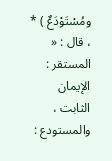ومُسْتَوْدَعٌ ) * ، قال : « المستقر : الإيمان الثابت ، والمستودع :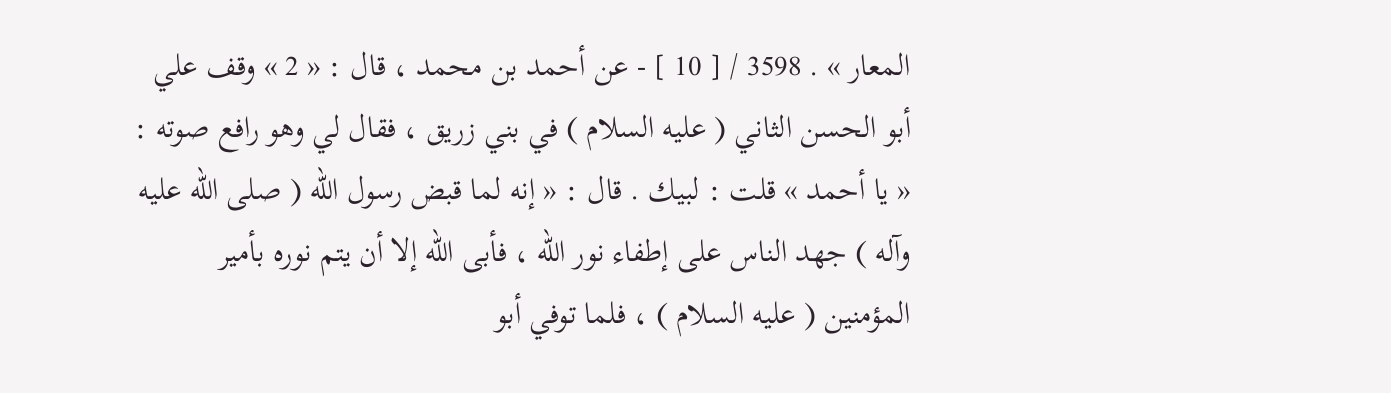المعار » . 3598 / [ 10 ] - عن أحمد بن محمد ، قال : « 2 » وقف علي أبو الحسن الثاني ( عليه السلام ) في بني زريق ، فقال لي وهو رافع صوته : « يا أحمد » قلت : لبيك . قال : « إنه لما قبض رسول الله ( صلى الله عليه وآله ) جهد الناس على إطفاء نور الله ، فأبى الله إلا أن يتم نوره بأمير المؤمنين ( عليه السلام ) ، فلما توفي أبو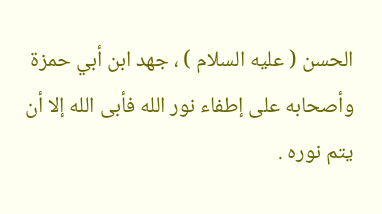الحسن ( عليه السلام ) ، جهد ابن أبي حمزة وأصحابه على إطفاء نور الله فأبى الله إلا أن يتم نوره .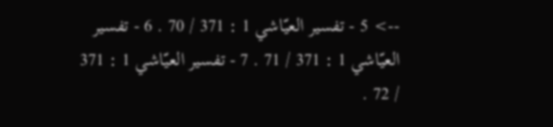--> 5 - تفسير العيّاشي 1 : 371 / 70 . 6 - تفسير العيّاشي 1 : 371 / 71 . 7 - تفسير العيّاشي 1 : 371 / 72 .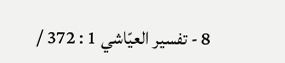8 - تفسير العيّاشي 1 : 372 /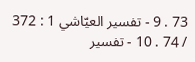73 . 9 - تفسير العيّاشي 1 : 372 / 74 . 10 - تفسير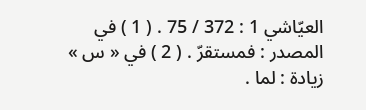العيّاشي 1 : 372 / 75 . ( 1 ) في المصدر : فمستقرّ . ( 2 ) في « س » زيادة : لما .